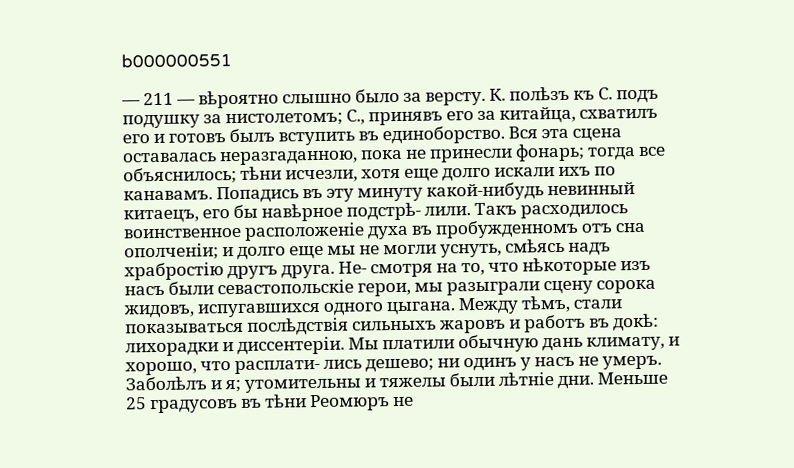b000000551

— 211 — вѣроятно слышно было за версту. К. полѣзъ къ С. подъ подушку за нистолетомъ; С., принявъ его за китайца, схватилъ его и готовъ былъ вступить въ единоборство. Вся эта сцена оставалась неразгаданною, пока не принесли фонарь; тогда все объяснилось; тѣни исчезли, хотя еще долго искали ихъ по канавамъ. Попадись въ эту минуту какой-нибудь невинный китаецъ, его бы навѣрное подстрѣ- лили. Такъ расходилось воинственное расположеніе духа въ пробужденномъ отъ сна ополченіи; и долго еще мы не могли уснуть, смѣясь надъ храбростію другъ друга. Не- смотря на то, что нѣкоторые изъ насъ были севастопольскіе герои, мы разыграли сцену сорока жидовъ, испугавшихся одного цыгана. Между тѣмъ, стали показываться послѣдствія сильныхъ жаровъ и работъ въ докѣ: лихорадки и диссентеріи. Мы платили обычную дань климату, и хорошо, что расплати- лись дешево; ни одинъ у насъ не умеръ. Заболѣлъ и я; утомительны и тяжелы были лѣтніе дни. Меньше 25 градусовъ въ тѣни Реомюръ не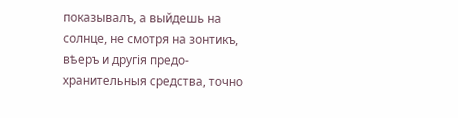показывалъ, а выйдешь на солнце, не смотря на зонтикъ, вѣеръ и другія предо- хранительныя средства, точно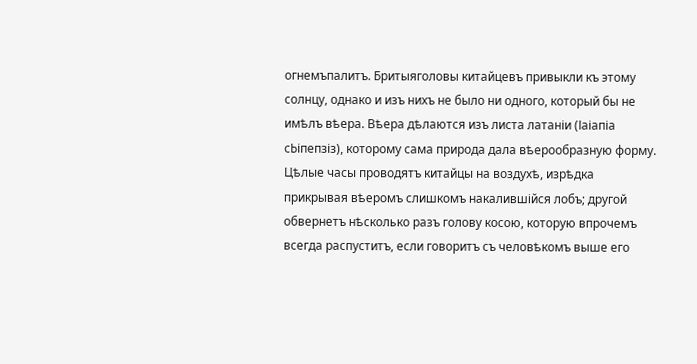огнемъпалитъ. Бритыяголовы китайцевъ привыкли къ этому солнцу, однако и изъ нихъ не было ни одного, который бы не имѣлъ вѣера. Вѣера дѣлаются изъ листа латаніи (Іаіапіа сЬіпепзіз), которому сама природа дала вѣерообразную форму. Цѣлые часы проводятъ китайцы на воздухѣ, изрѣдка прикрывая вѣеромъ слишкомъ накалившійся лобъ; другой обвернетъ нѣсколько разъ голову косою, которую впрочемъ всегда распуститъ, если говоритъ съ человѣкомъ выше его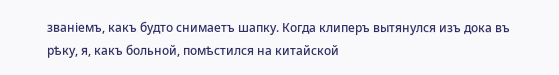званіемъ, какъ будто снимаетъ шапку. Когда клиперъ вытянулся изъ дока въ рѣку, я, какъ больной, помѣстился на китайской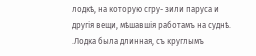лодкѣ, на которую сгру- зили паруса и другія вещи, мѣшавшія работамъ на суднѣ. .Лодка была длинная, съ круглымъ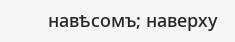навѣсомъ; наверху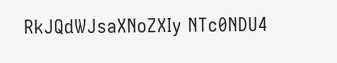RkJQdWJsaXNoZXIy NTc0NDU4